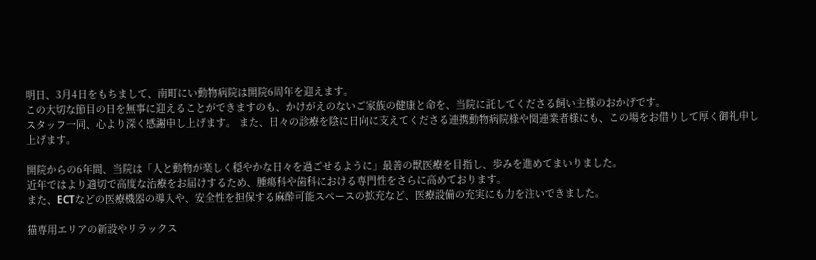明日、3月4日をもちまして、南町にい動物病院は開院6周年を迎えます。
この大切な節目の日を無事に迎えることができますのも、かけがえのないご家族の健康と命を、当院に託してくださる飼い主様のおかげです。
スタッフ一同、心より深く感謝申し上げます。 また、日々の診療を陰に日向に支えてくださる連携動物病院様や関連業者様にも、この場をお借りして厚く御礼申し上げます。

開院からの6年間、当院は「人と動物が楽しく穏やかな日々を過ごせるように」最善の獣医療を目指し、歩みを進めてまいりました。
近年ではより適切で高度な治療をお届けするため、腫瘍科や歯科における専門性をさらに高めております。
また、ECTなどの医療機器の導入や、安全性を担保する麻酔可能スペースの拡充など、医療設備の充実にも力を注いできました。

猫専用エリアの新設やリラックス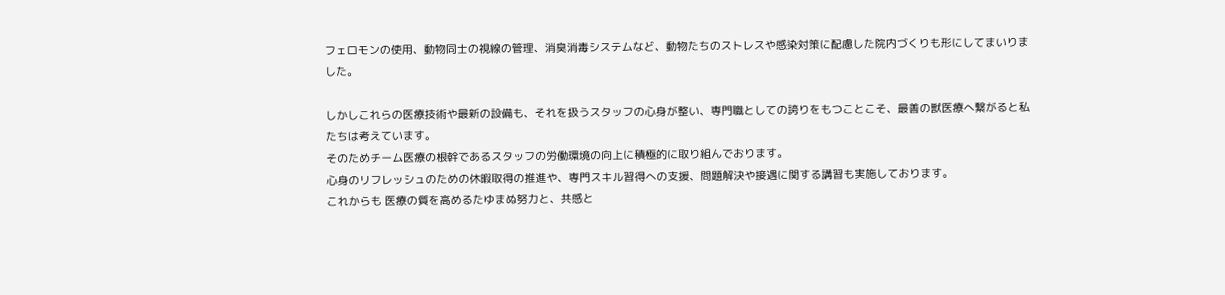フェロモンの使用、動物同士の視線の管理、消臭消毒システムなど、動物たちのストレスや感染対策に配慮した院内づくりも形にしてまいりました。

しかしこれらの医療技術や最新の設備も、それを扱うスタッフの心身が整い、専門職としての誇りをもつことこそ、最善の獣医療へ繋がると私たちは考えています。
そのためチーム医療の根幹であるスタッフの労働環境の向上に積極的に取り組んでおります。
心身のリフレッシュのための休暇取得の推進や、専門スキル習得への支援、問題解決や接遇に関する講習も実施しております。
これからも 医療の質を高めるたゆまぬ努力と、共感と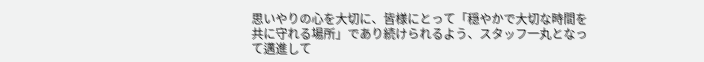思いやりの心を大切に、皆様にとって「穏やかで大切な時間を共に守れる場所」であり続けられるよう、スタッフ一丸となって邁進して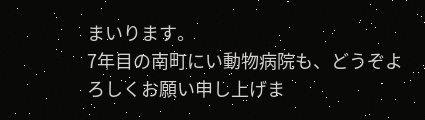まいります。
7年目の南町にい動物病院も、どうぞよろしくお願い申し上げま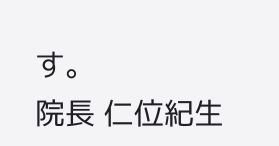す。
院長 仁位紀生